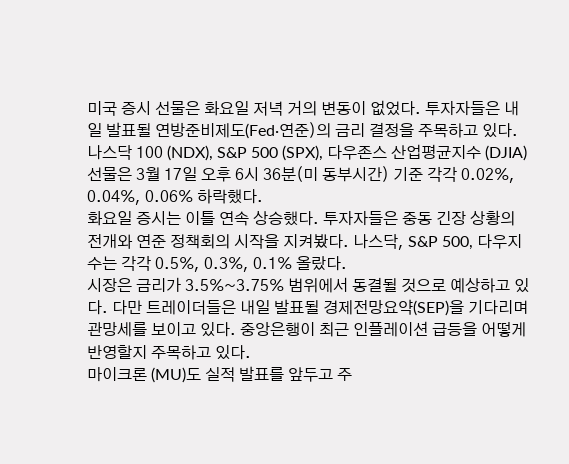미국 증시 선물은 화요일 저녁 거의 변동이 없었다. 투자자들은 내일 발표될 연방준비제도(Fed·연준)의 금리 결정을 주목하고 있다. 나스닥 100 (NDX), S&P 500 (SPX), 다우존스 산업평균지수 (DJIA) 선물은 3월 17일 오후 6시 36분(미 동부시간) 기준 각각 0.02%, 0.04%, 0.06% 하락했다.
화요일 증시는 이틀 연속 상승했다. 투자자들은 중동 긴장 상황의 전개와 연준 정책회의 시작을 지켜봤다. 나스닥, S&P 500, 다우지수는 각각 0.5%, 0.3%, 0.1% 올랐다.
시장은 금리가 3.5%~3.75% 범위에서 동결될 것으로 예상하고 있다. 다만 트레이더들은 내일 발표될 경제전망요약(SEP)을 기다리며 관망세를 보이고 있다. 중앙은행이 최근 인플레이션 급등을 어떻게 반영할지 주목하고 있다.
마이크론 (MU)도 실적 발표를 앞두고 주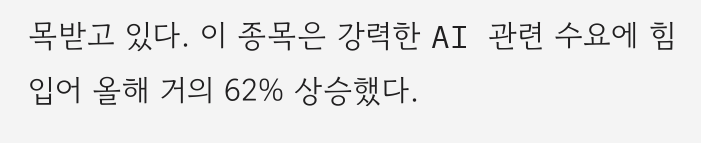목받고 있다. 이 종목은 강력한 AI 관련 수요에 힘입어 올해 거의 62% 상승했다.